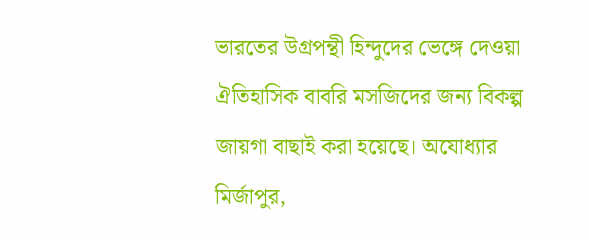ভারতের উগ্রপন্থী হিন্দুদের ভেঙ্গে দেওয়া ঐতিহাসিক বাবরি মসজিদের জন্য বিকল্প জায়গা বাছাই করা হয়েছে। অযোধ্যার মির্জাপুর,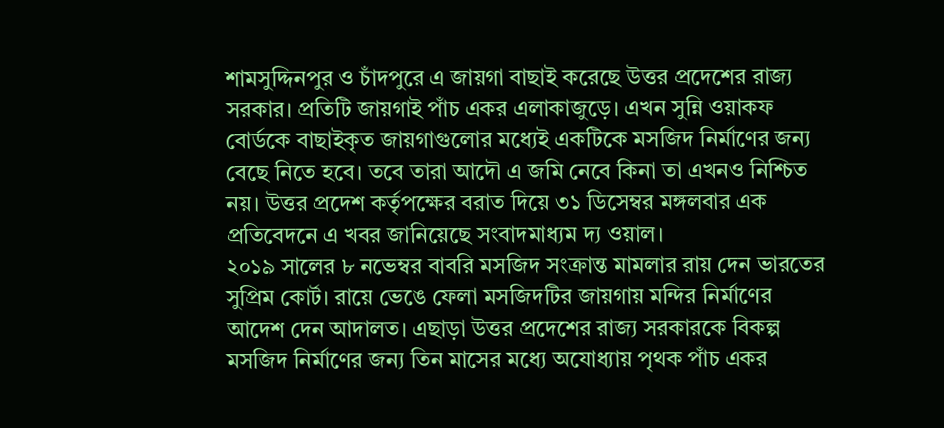শামসুদ্দিনপুর ও চাঁদপুরে এ জায়গা বাছাই করেছে উত্তর প্রদেশের রাজ্য সরকার। প্রতিটি জায়গাই পাঁচ একর এলাকাজুড়ে। এখন সুন্নি ওয়াকফ বোর্ডকে বাছাইকৃত জায়গাগুলোর মধ্যেই একটিকে মসজিদ নির্মাণের জন্য বেছে নিতে হবে। তবে তারা আদৌ এ জমি নেবে কিনা তা এখনও নিশ্চিত নয়। উত্তর প্রদেশ কর্তৃপক্ষের বরাত দিয়ে ৩১ ডিসেম্বর মঙ্গলবার এক প্রতিবেদনে এ খবর জানিয়েছে সংবাদমাধ্যম দ্য ওয়াল।
২০১৯ সালের ৮ নভেম্বর বাবরি মসজিদ সংক্রান্ত মামলার রায় দেন ভারতের সুপ্রিম কোর্ট। রায়ে ভেঙে ফেলা মসজিদটির জায়গায় মন্দির নির্মাণের আদেশ দেন আদালত। এছাড়া উত্তর প্রদেশের রাজ্য সরকারকে বিকল্প মসজিদ নির্মাণের জন্য তিন মাসের মধ্যে অযোধ্যায় পৃথক পাঁচ একর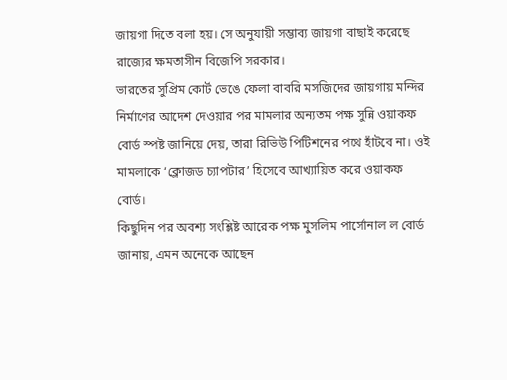জায়গা দিতে বলা হয়। সে অনুযায়ী সম্ভাব্য জায়গা বাছাই করেছে রাজ্যের ক্ষমতাসীন বিজেপি সরকার।
ভারতের সুপ্রিম কোর্ট ভেঙে ফেলা বাবরি মসজিদের জায়গায় মন্দির নির্মাণের আদেশ দেওয়ার পর মামলার অন্যতম পক্ষ সুন্নি ওয়াকফ বোর্ড স্পষ্ট জানিয়ে দেয়, তারা রিভিউ পিটিশনের পথে হাঁটবে না। ওই মামলাকে ‘ক্লোজড চ্যাপটার’ হিসেবে আখ্যায়িত করে ওয়াকফ বোর্ড।
কিছুদিন পর অবশ্য সংশ্লিষ্ট আরেক পক্ষ মুসলিম পার্সোনাল ল বোর্ড জানায়, এমন অনেকে আছেন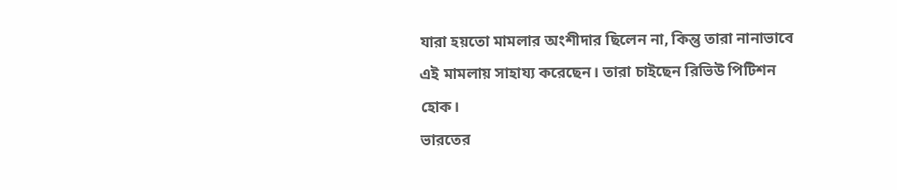যারা হয়তো মামলার অংশীদার ছিলেন না, কিন্তু তারা নানাভাবে এই মামলায় সাহায্য করেছেন। তারা চাইছেন রিভিউ পিটিশন হোক।
ভারতের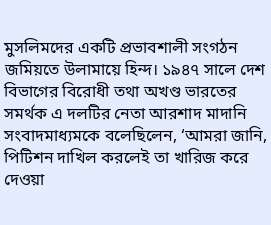মুসলিমদের একটি প্রভাবশালী সংগঠন জমিয়তে উলামায়ে হিন্দ। ১৯৪৭ সালে দেশ বিভাগের বিরোধী তথা অখণ্ড ভারতের সমর্থক এ দলটির নেতা আরশাদ মাদানি সংবাদমাধ্যমকে বলেছিলেন, ‘আমরা জানি, পিটিশন দাখিল করলেই তা খারিজ করে দেওয়া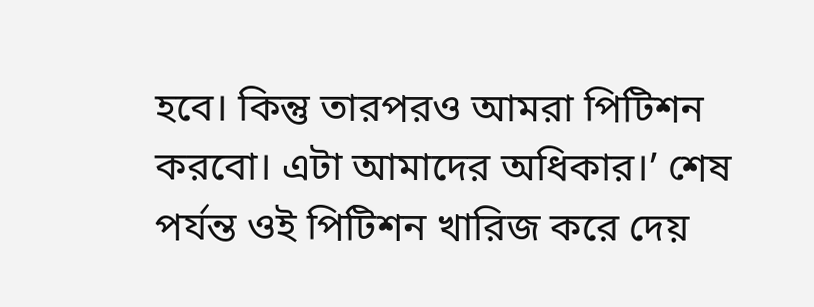হবে। কিন্তু তারপরও আমরা পিটিশন করবো। এটা আমাদের অধিকার।’ শেষ পর্যন্ত ওই পিটিশন খারিজ করে দেয়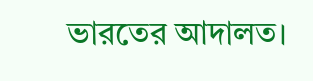ভারতের আদালত।